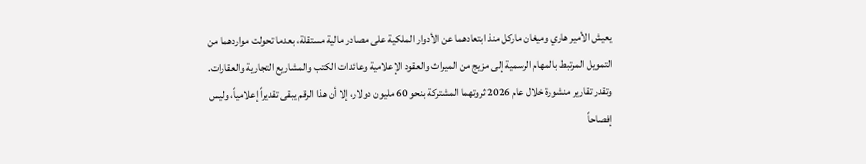يعيش الأمير هاري وميغان ماركل منذ ابتعادهما عن الأدوار الملكية على مصادر مالية مستقلة، بعدما تحولت مواردهما من التمويل المرتبط بالمهام الرسمية إلى مزيج من الميراث والعقود الإعلامية وعائدات الكتب والمشاريع التجارية والعقارات.
وتقدر تقارير منشورة خلال عام 2026 ثروتهما المشتركة بنحو 60 مليون دولار، إلا أن هذا الرقم يبقى تقديراً إعلامياً، وليس إفصاحاً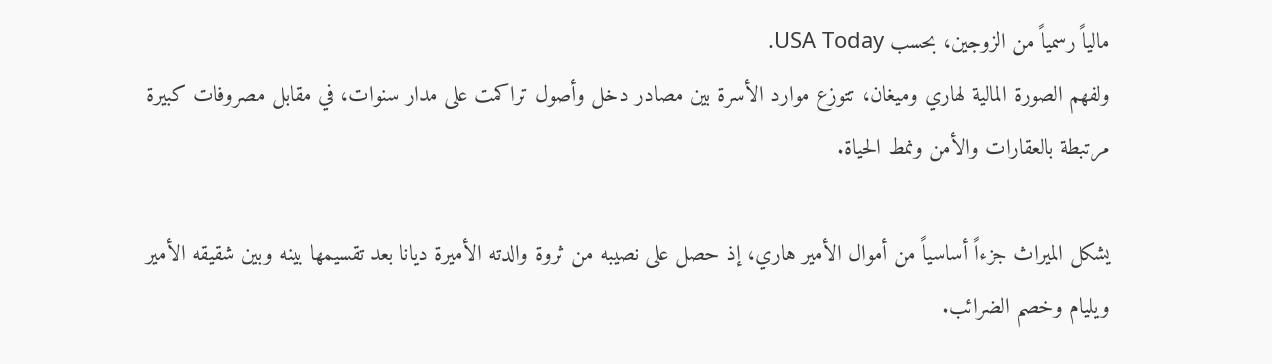مالياً رسمياً من الزوجين، بحسب USA Today.
ولفهم الصورة المالية لهاري وميغان، تتوزع موارد الأسرة بين مصادر دخل وأصول تراكمت على مدار سنوات، في مقابل مصروفات كبيرة مرتبطة بالعقارات والأمن ونمط الحياة.

يشكل الميراث جزءاً أساسياً من أموال الأمير هاري، إذ حصل على نصيبه من ثروة والدته الأميرة ديانا بعد تقسيمها بينه وبين شقيقه الأمير ويليام وخصم الضرائب.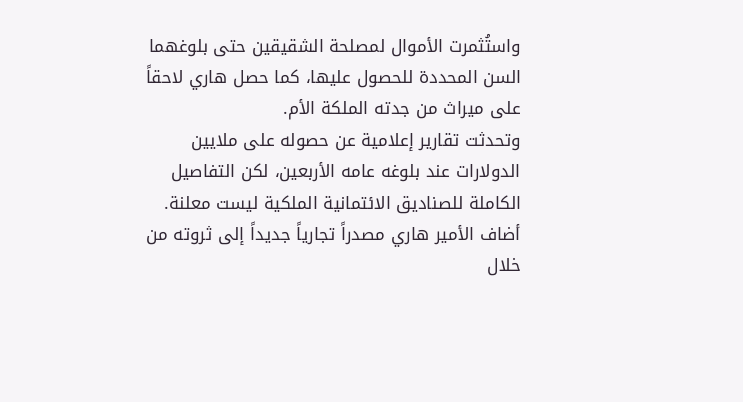واستُثمرت الأموال لمصلحة الشقيقين حتى بلوغهما السن المحددة للحصول عليها، كما حصل هاري لاحقاً على ميراث من جدته الملكة الأم.
وتحدثت تقارير إعلامية عن حصوله على ملايين الدولارات عند بلوغه عامه الأربعين، لكن التفاصيل الكاملة للصناديق الائتمانية الملكية ليست معلنة.
أضاف الأمير هاري مصدراً تجارياً جديداً إلى ثروته من خلال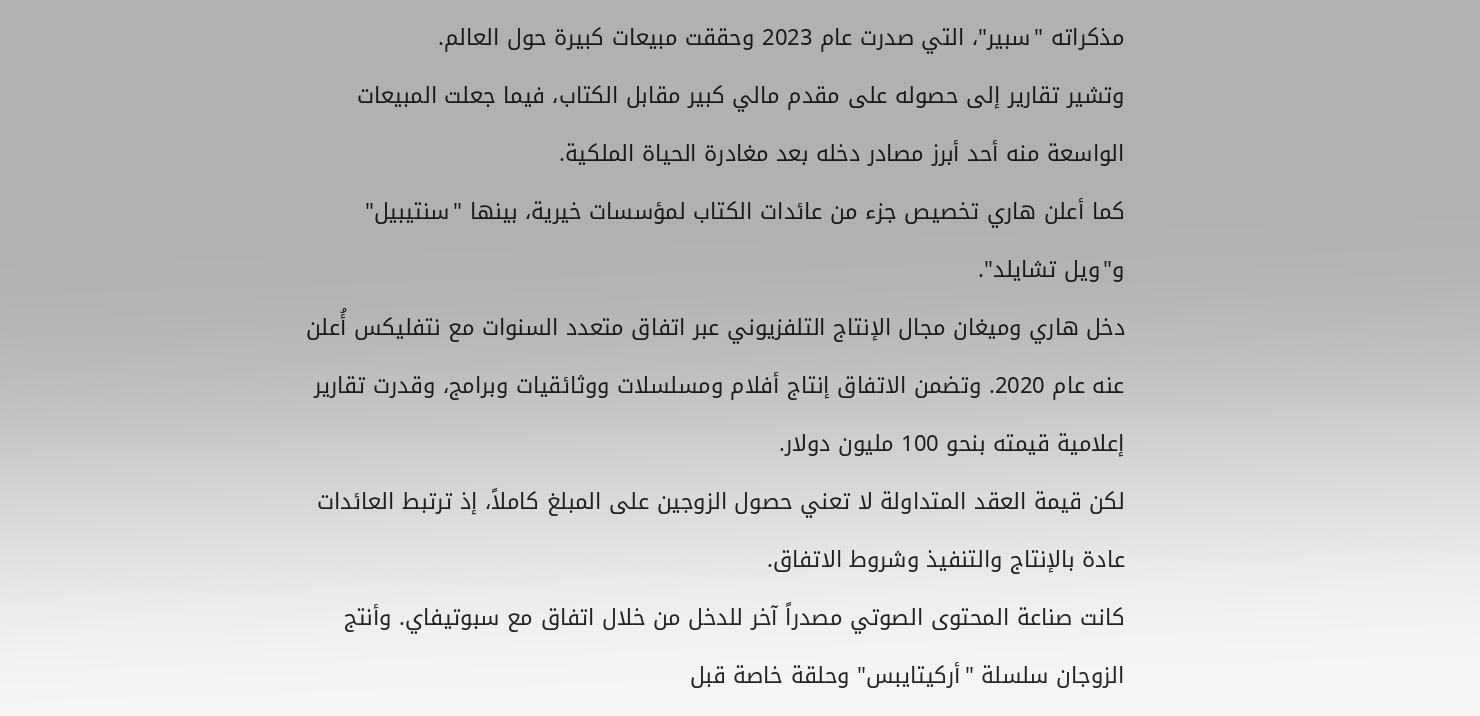مذكراته "سبير"، التي صدرت عام 2023 وحققت مبيعات كبيرة حول العالم.
وتشير تقارير إلى حصوله على مقدم مالي كبير مقابل الكتاب، فيما جعلت المبيعات الواسعة منه أحد أبرز مصادر دخله بعد مغادرة الحياة الملكية.
كما أعلن هاري تخصيص جزء من عائدات الكتاب لمؤسسات خيرية، بينها "سنتيبيل" و"ويل تشايلد".
دخل هاري وميغان مجال الإنتاج التلفزيوني عبر اتفاق متعدد السنوات مع نتفليكس أُعلن عنه عام 2020. وتضمن الاتفاق إنتاج أفلام ومسلسلات ووثائقيات وبرامج، وقدرت تقارير إعلامية قيمته بنحو 100 مليون دولار.
لكن قيمة العقد المتداولة لا تعني حصول الزوجين على المبلغ كاملاً، إذ ترتبط العائدات عادة بالإنتاج والتنفيذ وشروط الاتفاق.
كانت صناعة المحتوى الصوتي مصدراً آخر للدخل من خلال اتفاق مع سبوتيفاي. وأنتج الزوجان سلسلة "أركيتايبس" وحلقة خاصة قبل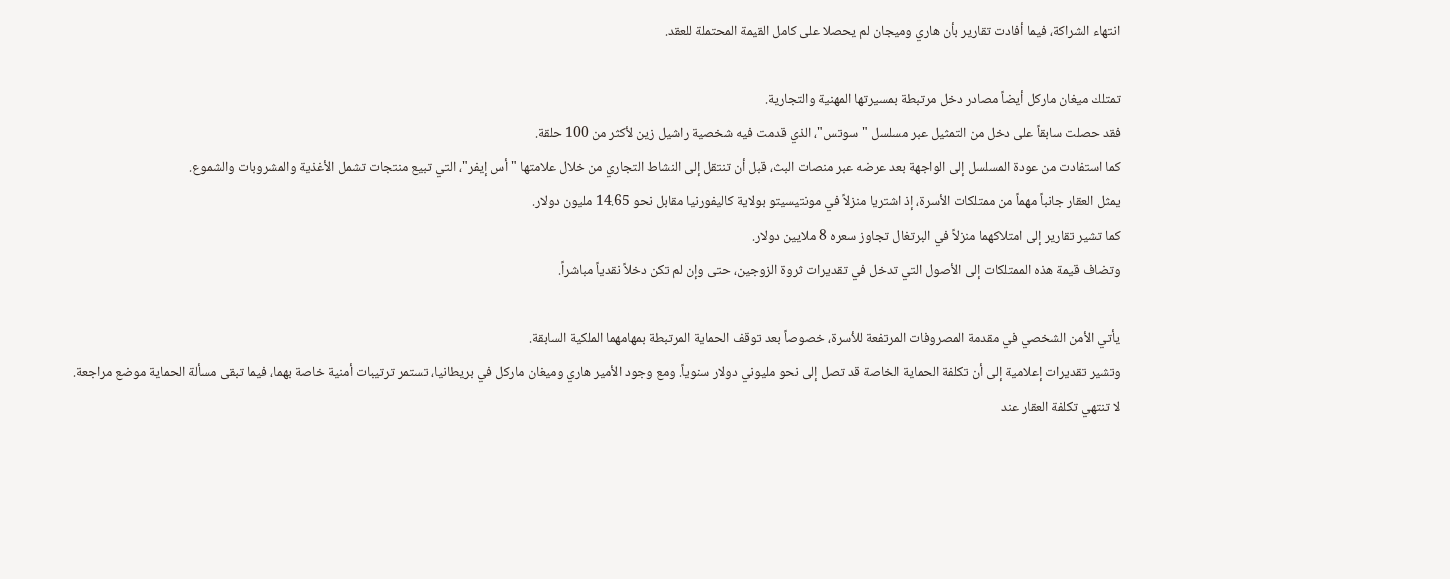انتهاء الشراكة، فيما أفادت تقارير بأن هاري وميجان لم يحصلا على كامل القيمة المحتملة للعقد.

تمتلك ميغان ماركل أيضاً مصادر دخل مرتبطة بمسيرتها المهنية والتجارية.
فقد حصلت سابقاً على دخل من التمثيل عبر مسلسل "سوتس"، الذي قدمت فيه شخصية راشيل زين لأكثر من 100 حلقة.
كما استفادت من عودة المسلسل إلى الواجهة بعد عرضه عبر منصات البث، قبل أن تنتقل إلى النشاط التجاري من خلال علامتها "أس إيفر"، التي تبيع منتجات تشمل الأغذية والمشروبات والشموع.
يمثل العقار جانباً مهماً من ممتلكات الأسرة، إذ اشتريا منزلاً في مونتيسيتو بولاية كاليفورنيا مقابل نحو 14.65 مليون دولار.
كما تشير تقارير إلى امتلاكهما منزلاً في البرتغال تجاوز سعره 8 ملايين دولار.
وتضاف قيمة هذه الممتلكات إلى الأصول التي تدخل في تقديرات ثروة الزوجين، حتى وإن لم تكن دخلاً نقدياً مباشراً.

يأتي الأمن الشخصي في مقدمة المصروفات المرتفعة للأسرة، خصوصاً بعد توقف الحماية المرتبطة بمهامهما الملكية السابقة.
وتشير تقديرات إعلامية إلى أن تكلفة الحماية الخاصة قد تصل إلى نحو مليوني دولار سنوياً. ومع وجود الأمير هاري وميغان ماركل في بريطانيا، تستمر ترتيبات أمنية خاصة بهما، فيما تبقى مسألة الحماية موضع مراجعة.
لا تنتهي تكلفة العقار عند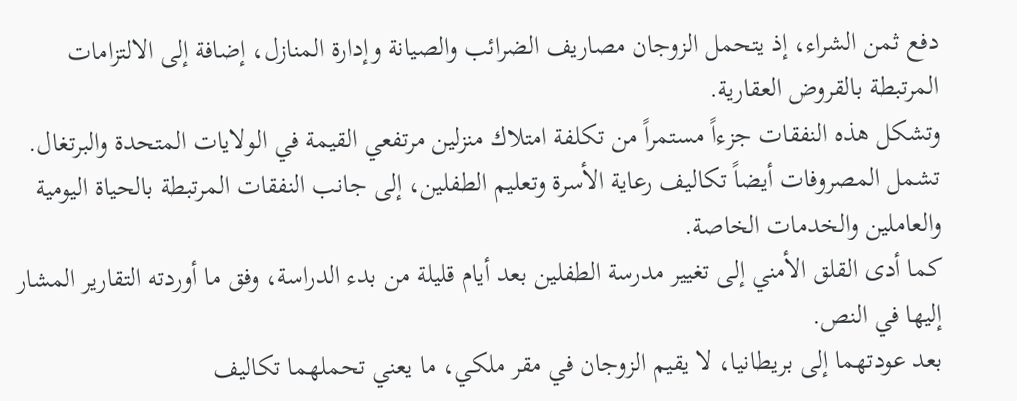دفع ثمن الشراء، إذ يتحمل الزوجان مصاريف الضرائب والصيانة وإدارة المنازل، إضافة إلى الالتزامات المرتبطة بالقروض العقارية.
وتشكل هذه النفقات جزءاً مستمراً من تكلفة امتلاك منزلين مرتفعي القيمة في الولايات المتحدة والبرتغال.
تشمل المصروفات أيضاً تكاليف رعاية الأسرة وتعليم الطفلين، إلى جانب النفقات المرتبطة بالحياة اليومية والعاملين والخدمات الخاصة.
كما أدى القلق الأمني إلى تغيير مدرسة الطفلين بعد أيام قليلة من بدء الدراسة، وفق ما أوردته التقارير المشار إليها في النص.
بعد عودتهما إلى بريطانيا، لا يقيم الزوجان في مقر ملكي، ما يعني تحملهما تكاليف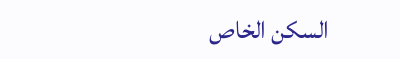السكن الخاص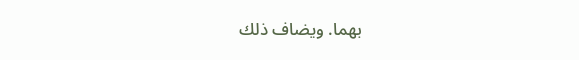بهما. ويضاف ذلك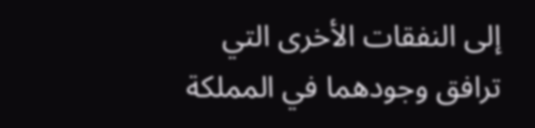إلى النفقات الأخرى التي ترافق وجودهما في المملكة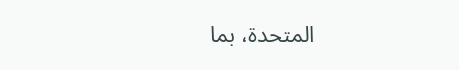المتحدة، بما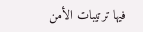فيها ترتيبات الأمن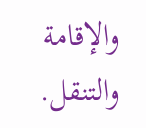والإقامة والتنقل.